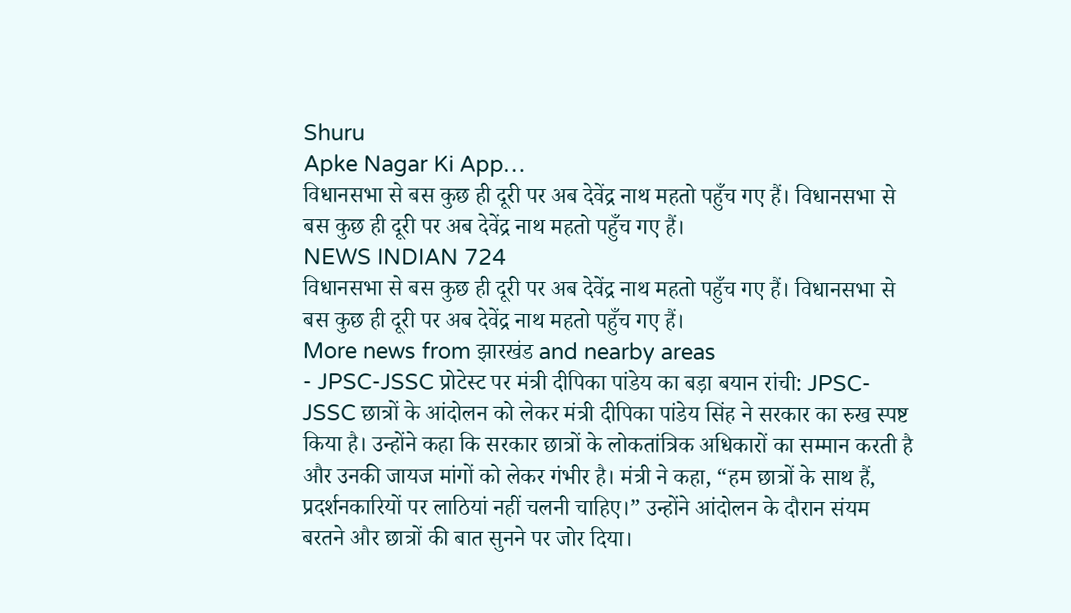Shuru
Apke Nagar Ki App…
विधानसभा से बस कुछ ही दूरी पर अब देवेंद्र नाथ महतो पहुँच गए हैं। विधानसभा से बस कुछ ही दूरी पर अब देवेंद्र नाथ महतो पहुँच गए हैं।
NEWS INDIAN 724
विधानसभा से बस कुछ ही दूरी पर अब देवेंद्र नाथ महतो पहुँच गए हैं। विधानसभा से बस कुछ ही दूरी पर अब देवेंद्र नाथ महतो पहुँच गए हैं।
More news from झारखंड and nearby areas
- JPSC-JSSC प्रोटेस्ट पर मंत्री दीपिका पांडेय का बड़ा बयान रांची: JPSC-JSSC छात्रों के आंदोलन को लेकर मंत्री दीपिका पांडेय सिंह ने सरकार का रुख स्पष्ट किया है। उन्होंने कहा कि सरकार छात्रों के लोकतांत्रिक अधिकारों का सम्मान करती है और उनकी जायज मांगों को लेकर गंभीर है। मंत्री ने कहा, “हम छात्रों के साथ हैं, प्रदर्शनकारियों पर लाठियां नहीं चलनी चाहिए।” उन्होंने आंदोलन के दौरान संयम बरतने और छात्रों की बात सुनने पर जोर दिया।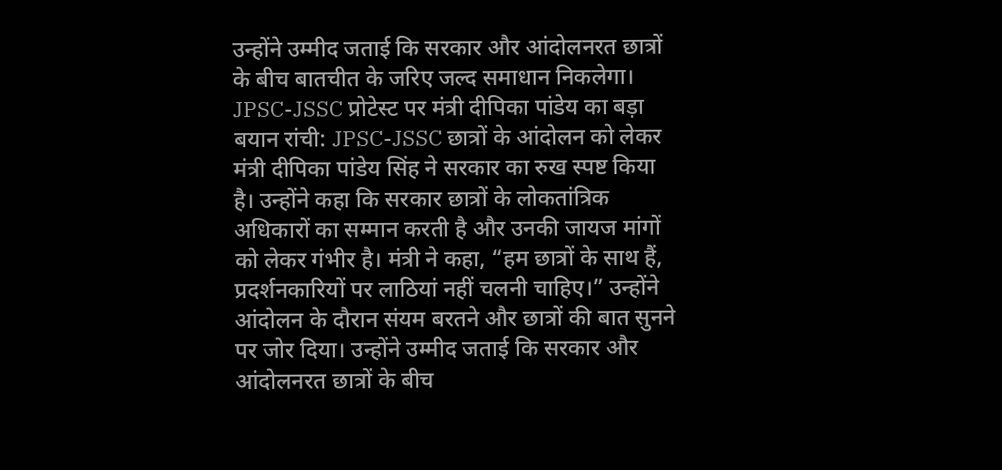उन्होंने उम्मीद जताई कि सरकार और आंदोलनरत छात्रों के बीच बातचीत के जरिए जल्द समाधान निकलेगा। JPSC-JSSC प्रोटेस्ट पर मंत्री दीपिका पांडेय का बड़ा बयान रांची: JPSC-JSSC छात्रों के आंदोलन को लेकर मंत्री दीपिका पांडेय सिंह ने सरकार का रुख स्पष्ट किया है। उन्होंने कहा कि सरकार छात्रों के लोकतांत्रिक अधिकारों का सम्मान करती है और उनकी जायज मांगों को लेकर गंभीर है। मंत्री ने कहा, “हम छात्रों के साथ हैं, प्रदर्शनकारियों पर लाठियां नहीं चलनी चाहिए।” उन्होंने आंदोलन के दौरान संयम बरतने और छात्रों की बात सुनने पर जोर दिया। उन्होंने उम्मीद जताई कि सरकार और आंदोलनरत छात्रों के बीच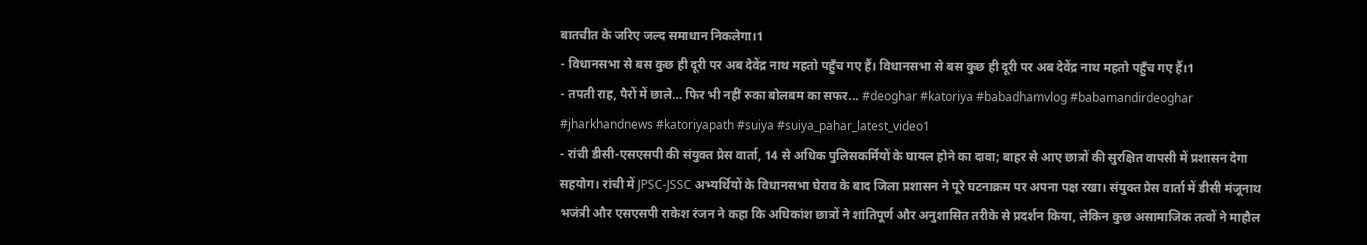बातचीत के जरिए जल्द समाधान निकलेगा।1
- विधानसभा से बस कुछ ही दूरी पर अब देवेंद्र नाथ महतो पहुँच गए हैं। विधानसभा से बस कुछ ही दूरी पर अब देवेंद्र नाथ महतो पहुँच गए हैं।1
- तपती राह, पैरों में छाले… फिर भी नहीं रुका बोलबम का सफर... #deoghar #katoriya #babadhamvlog #babamandirdeoghar #jharkhandnews #katoriyapath #suiya #suiya_pahar_latest_video1
- रांची डीसी-एसएसपी की संयुक्त प्रेस वार्ता, 14 से अधिक पुलिसकर्मियों के घायल होने का दावा; बाहर से आए छात्रों की सुरक्षित वापसी में प्रशासन देगा सहयोग। रांची में JPSC-JSSC अभ्यर्थियों के विधानसभा घेराव के बाद जिला प्रशासन ने पूरे घटनाक्रम पर अपना पक्ष रखा। संयुक्त प्रेस वार्ता में डीसी मंजूनाथ भजंत्री और एसएसपी राकेश रंजन ने कहा कि अधिकांश छात्रों ने शांतिपूर्ण और अनुशासित तरीके से प्रदर्शन किया, लेकिन कुछ असामाजिक तत्वों ने माहौल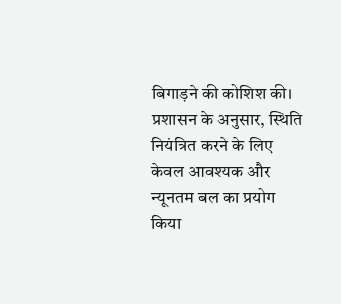बिगाड़ने की कोशिश की। प्रशासन के अनुसार, स्थिति नियंत्रित करने के लिए केवल आवश्यक और न्यूनतम बल का प्रयोग किया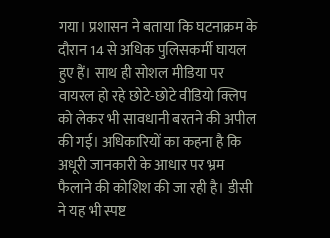गया। प्रशासन ने बताया कि घटनाक्रम के दौरान 14 से अधिक पुलिसकर्मी घायल हुए हैं। साथ ही सोशल मीडिया पर वायरल हो रहे छोटे-छोटे वीडियो क्लिप को लेकर भी सावधानी बरतने की अपील की गई। अधिकारियों का कहना है कि अधूरी जानकारी के आधार पर भ्रम फैलाने की कोशिश की जा रही है। डीसी ने यह भी स्पष्ट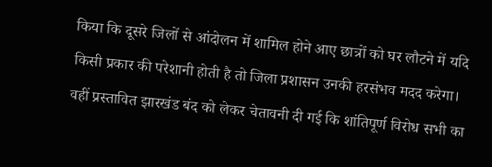किया कि दूसरे जिलों से आंदोलन में शामिल होने आए छात्रों को घर लौटने में यदि किसी प्रकार की परेशानी होती है तो जिला प्रशासन उनकी हरसंभव मदद करेगा। वहीं प्रस्तावित झारखंड बंद को लेकर चेतावनी दी गई कि शांतिपूर्ण विरोध सभी का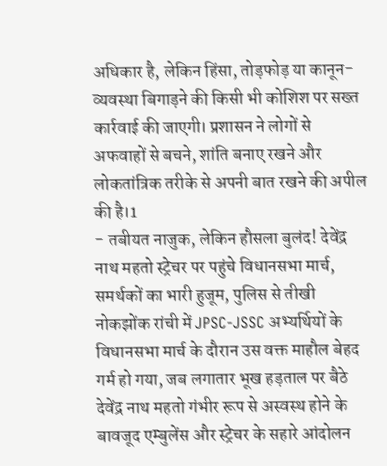अधिकार है, लेकिन हिंसा, तोड़फोड़ या कानून-व्यवस्था बिगाड़ने की किसी भी कोशिश पर सख्त कार्रवाई की जाएगी। प्रशासन ने लोगों से अफवाहों से बचने, शांति बनाए रखने और लोकतांत्रिक तरीके से अपनी बात रखने की अपील की है।1
- तबीयत नाजुक, लेकिन हौसला बुलंद! देवेंद्र नाथ महतो स्ट्रेचर पर पहुंचे विधानसभा मार्च, समर्थकों का भारी हुजूम, पुलिस से तीखी नोकझोंक रांची में JPSC-JSSC अभ्यर्थियों के विधानसभा मार्च के दौरान उस वक्त माहौल बेहद गर्म हो गया, जब लगातार भूख हड़ताल पर बैठे देवेंद्र नाथ महतो गंभीर रूप से अस्वस्थ होने के बावजूद एम्बुलेंस और स्ट्रेचर के सहारे आंदोलन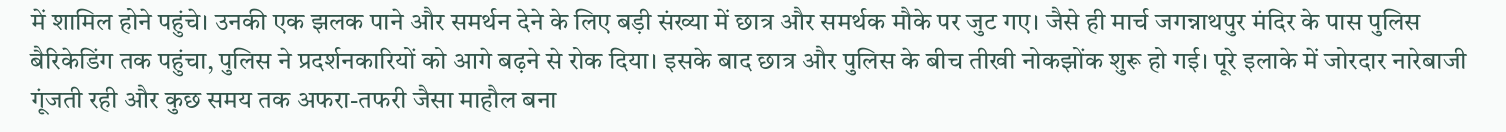में शामिल होने पहुंचे। उनकी एक झलक पाने और समर्थन देने के लिए बड़ी संख्या में छात्र और समर्थक मौके पर जुट गए। जैसे ही मार्च जगन्नाथपुर मंदिर के पास पुलिस बैरिकेडिंग तक पहुंचा, पुलिस ने प्रदर्शनकारियों को आगे बढ़ने से रोक दिया। इसके बाद छात्र और पुलिस के बीच तीखी नोकझोंक शुरू हो गई। पूरे इलाके में जोरदार नारेबाजी गूंजती रही और कुछ समय तक अफरा-तफरी जैसा माहौल बना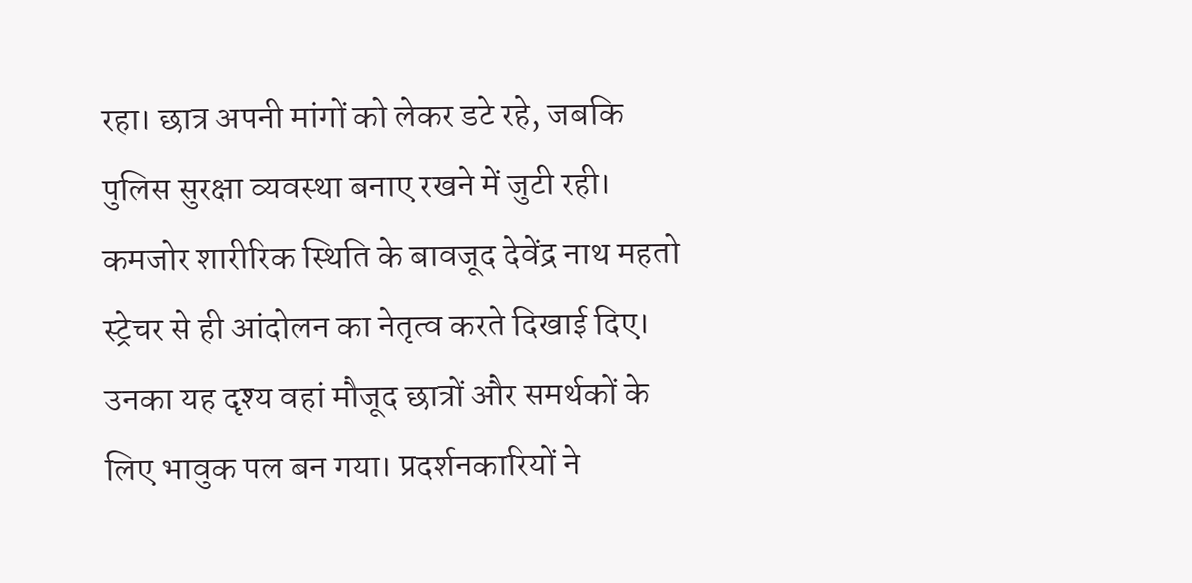रहा। छात्र अपनी मांगों को लेकर डटे रहे, जबकि पुलिस सुरक्षा व्यवस्था बनाए रखने में जुटी रही। कमजोर शारीरिक स्थिति के बावजूद देवेंद्र नाथ महतो स्ट्रेचर से ही आंदोलन का नेतृत्व करते दिखाई दिए। उनका यह दृश्य वहां मौजूद छात्रों और समर्थकों के लिए भावुक पल बन गया। प्रदर्शनकारियों ने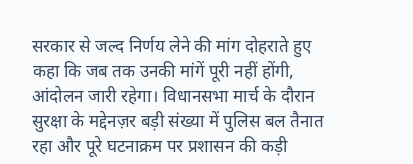सरकार से जल्द निर्णय लेने की मांग दोहराते हुए कहा कि जब तक उनकी मांगें पूरी नहीं होंगी, आंदोलन जारी रहेगा। विधानसभा मार्च के दौरान सुरक्षा के मद्देनज़र बड़ी संख्या में पुलिस बल तैनात रहा और पूरे घटनाक्रम पर प्रशासन की कड़ी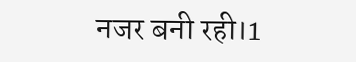नजर बनी रही।1